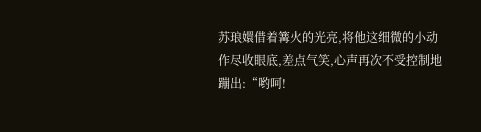苏琅嬛借着篝火的光亮,将他这细微的小动作尽收眼底,差点气笑,心声再次不受控制地蹦出:“哟呵!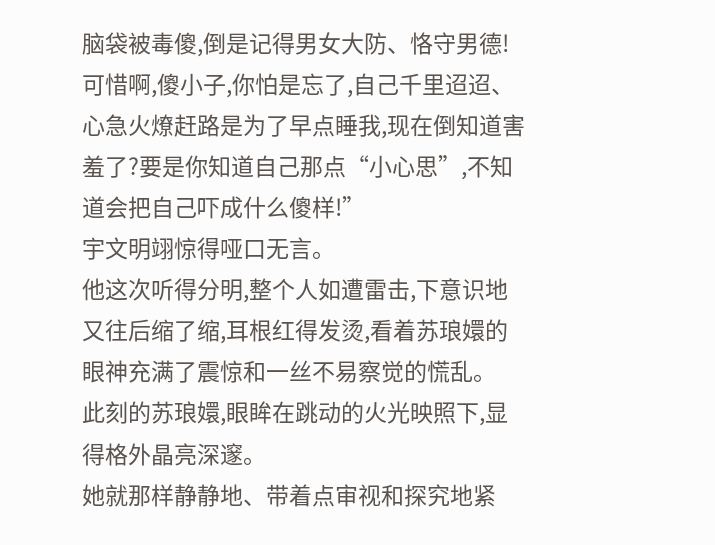脑袋被毒傻,倒是记得男女大防、恪守男德!可惜啊,傻小子,你怕是忘了,自己千里迢迢、心急火燎赶路是为了早点睡我,现在倒知道害羞了?要是你知道自己那点“小心思”,不知道会把自己吓成什么傻样!”
宇文明翊惊得哑口无言。
他这次听得分明,整个人如遭雷击,下意识地又往后缩了缩,耳根红得发烫,看着苏琅嬛的眼神充满了震惊和一丝不易察觉的慌乱。
此刻的苏琅嬛,眼眸在跳动的火光映照下,显得格外晶亮深邃。
她就那样静静地、带着点审视和探究地紧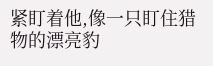紧盯着他,像一只盯住猎物的漂亮豹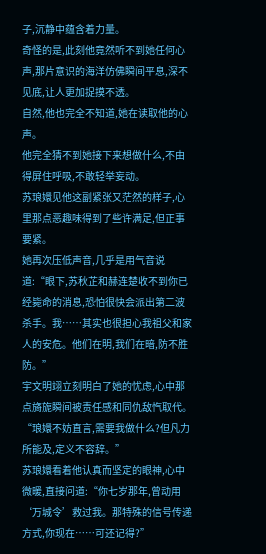子,沉静中蕴含着力量。
奇怪的是,此刻他竟然听不到她任何心声,那片意识的海洋仿佛瞬间平息,深不见底,让人更加捉摸不透。
自然,他也完全不知道,她在读取他的心声。
他完全猜不到她接下来想做什么,不由得屏住呼吸,不敢轻举妄动。
苏琅嬛见他这副紧张又茫然的样子,心里那点恶趣味得到了些许满足,但正事要紧。
她再次压低声音,几乎是用气音说道:“眼下,苏秋芷和赫连楚收不到你已经毙命的消息,恐怕很快会派出第二波杀手。我……其实也很担心我祖父和家人的安危。他们在明,我们在暗,防不胜防。”
宇文明翊立刻明白了她的忧虑,心中那点旖旎瞬间被责任感和同仇敌忾取代。“琅嬛不妨直言,需要我做什么?但凡力所能及,定义不容辞。”
苏琅嬛看着他认真而坚定的眼神,心中微暖,直接问道:“你七岁那年,曾动用‘万城令’救过我。那特殊的信号传递方式,你现在……可还记得?”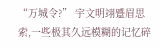“万城令?” 宇文明翊蹙眉思索,一些极其久远模糊的记忆碎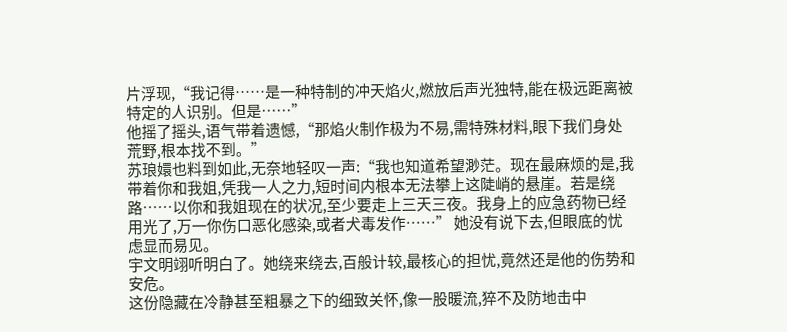片浮现,“我记得……是一种特制的冲天焰火,燃放后声光独特,能在极远距离被特定的人识别。但是……”
他摇了摇头,语气带着遗憾,“那焰火制作极为不易,需特殊材料,眼下我们身处荒野,根本找不到。”
苏琅嬛也料到如此,无奈地轻叹一声:“我也知道希望渺茫。现在最麻烦的是,我带着你和我姐,凭我一人之力,短时间内根本无法攀上这陡峭的悬崖。若是绕路……以你和我姐现在的状况,至少要走上三天三夜。我身上的应急药物已经用光了,万一你伤口恶化感染,或者犬毒发作……” 她没有说下去,但眼底的忧虑显而易见。
宇文明翊听明白了。她绕来绕去,百般计较,最核心的担忧,竟然还是他的伤势和安危。
这份隐藏在冷静甚至粗暴之下的细致关怀,像一股暖流,猝不及防地击中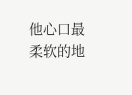他心口最柔软的地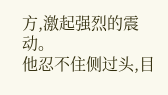方,激起强烈的震动。
他忍不住侧过头,目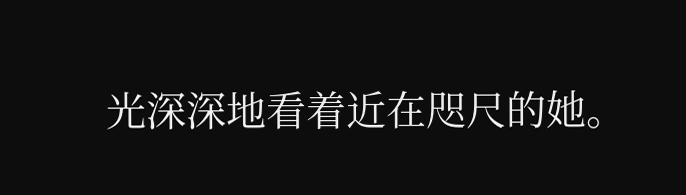光深深地看着近在咫尺的她。